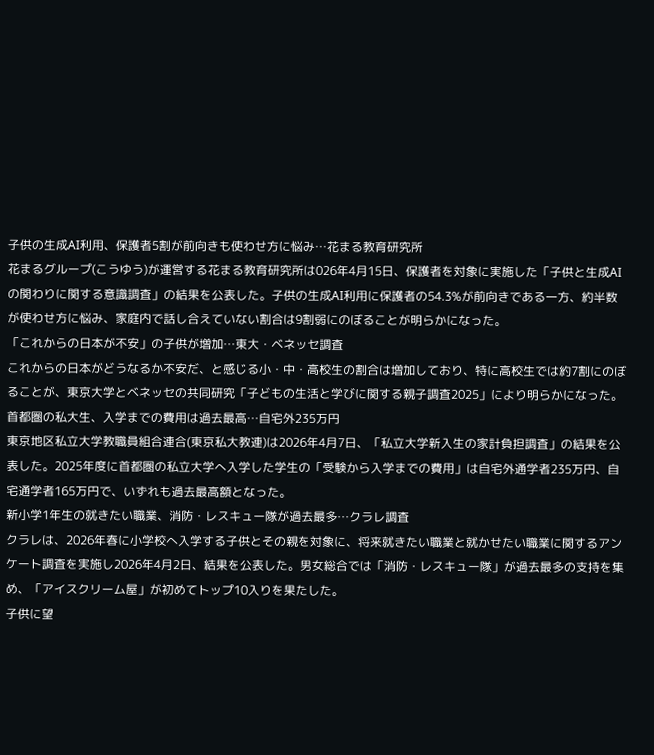子供の生成AI利用、保護者5割が前向きも使わせ方に悩み…花まる教育研究所
花まるグループ(こうゆう)が運営する花まる教育研究所は026年4月15日、保護者を対象に実施した「子供と生成AIの関わりに関する意識調査」の結果を公表した。子供の生成AI利用に保護者の54.3%が前向きである一方、約半数が使わせ方に悩み、家庭内で話し合えていない割合は9割弱にのぼることが明らかになった。
「これからの日本が不安」の子供が増加…東大・ベネッセ調査
これからの日本がどうなるか不安だ、と感じる小・中・高校生の割合は増加しており、特に高校生では約7割にのぼることが、東京大学とベネッセの共同研究「子どもの生活と学びに関する親子調査2025」により明らかになった。
首都圏の私大生、入学までの費用は過去最高…自宅外235万円
東京地区私立大学教職員組合連合(東京私大教連)は2026年4月7日、「私立大学新入生の家計負担調査」の結果を公表した。2025年度に首都圏の私立大学へ入学した学生の「受験から入学までの費用」は自宅外通学者235万円、自宅通学者165万円で、いずれも過去最高額となった。
新小学1年生の就きたい職業、消防・レスキュー隊が過去最多…クラレ調査
クラレは、2026年春に小学校へ入学する子供とその親を対象に、将来就きたい職業と就かせたい職業に関するアンケート調査を実施し2026年4月2日、結果を公表した。男女総合では「消防・レスキュー隊」が過去最多の支持を集め、「アイスクリーム屋」が初めてトップ10入りを果たした。
子供に望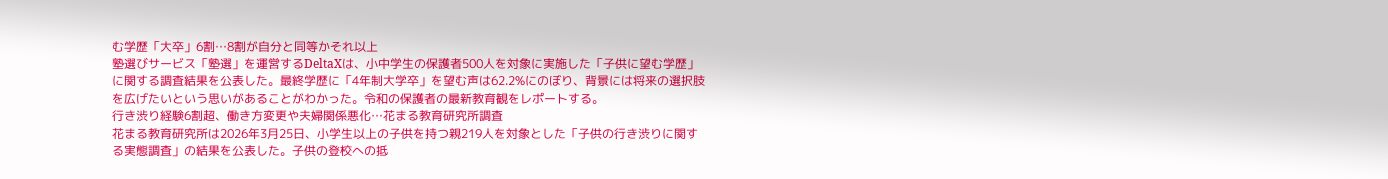む学歴「大卒」6割…8割が自分と同等かそれ以上
塾選びサービス「塾選」を運営するDeltaXは、小中学生の保護者500人を対象に実施した「子供に望む学歴」に関する調査結果を公表した。最終学歴に「4年制大学卒」を望む声は62.2%にのぼり、背景には将来の選択肢を広げたいという思いがあることがわかった。令和の保護者の最新教育観をレポートする。
行き渋り経験6割超、働き方変更や夫婦関係悪化…花まる教育研究所調査
花まる教育研究所は2026年3月25日、小学生以上の子供を持つ親219人を対象とした「子供の行き渋りに関する実態調査」の結果を公表した。子供の登校への抵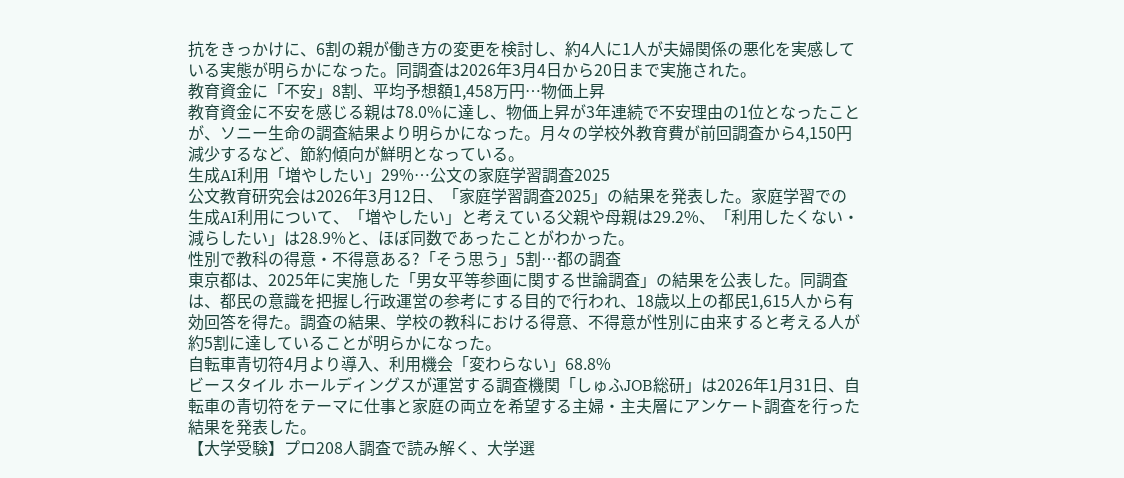抗をきっかけに、6割の親が働き方の変更を検討し、約4人に1人が夫婦関係の悪化を実感している実態が明らかになった。同調査は2026年3月4日から20日まで実施された。
教育資金に「不安」8割、平均予想額1,458万円…物価上昇
教育資金に不安を感じる親は78.0%に達し、物価上昇が3年連続で不安理由の1位となったことが、ソニー生命の調査結果より明らかになった。月々の学校外教育費が前回調査から4,150円減少するなど、節約傾向が鮮明となっている。
生成AI利用「増やしたい」29%…公文の家庭学習調査2025
公文教育研究会は2026年3月12日、「家庭学習調査2025」の結果を発表した。家庭学習での生成AI利用について、「増やしたい」と考えている父親や母親は29.2%、「利用したくない・減らしたい」は28.9%と、ほぼ同数であったことがわかった。
性別で教科の得意・不得意ある?「そう思う」5割…都の調査
東京都は、2025年に実施した「男女平等参画に関する世論調査」の結果を公表した。同調査は、都民の意識を把握し行政運営の参考にする目的で行われ、18歳以上の都民1,615人から有効回答を得た。調査の結果、学校の教科における得意、不得意が性別に由来すると考える人が約5割に達していることが明らかになった。
自転車青切符4月より導入、利用機会「変わらない」68.8%
ビースタイル ホールディングスが運営する調査機関「しゅふJOB総研」は2026年1月31日、自転車の青切符をテーマに仕事と家庭の両立を希望する主婦・主夫層にアンケート調査を行った結果を発表した。
【大学受験】プロ208人調査で読み解く、大学選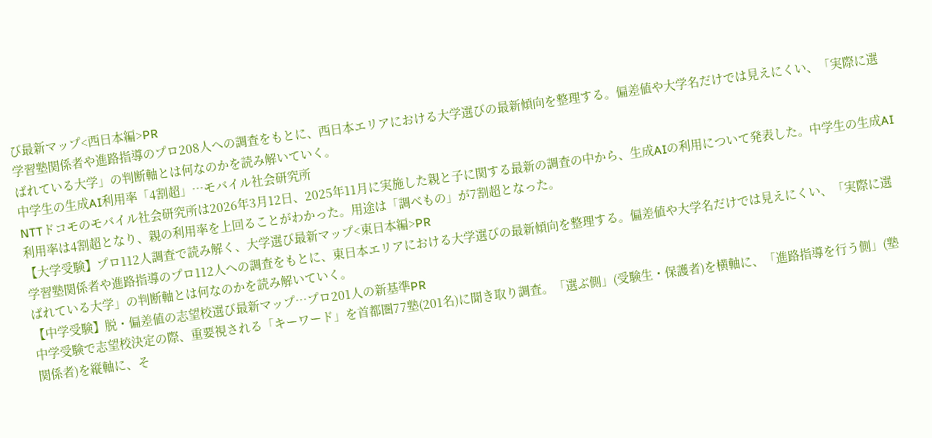び最新マップ<西日本編>PR
学習塾関係者や進路指導のプロ208人への調査をもとに、西日本エリアにおける大学選びの最新傾向を整理する。偏差値や大学名だけでは見えにくい、「実際に選ばれている大学」の判断軸とは何なのかを読み解いていく。
中学生の生成AI利用率「4割超」…モバイル社会研究所
NTTドコモのモバイル社会研究所は2026年3月12日、2025年11月に実施した親と子に関する最新の調査の中から、生成AIの利用について発表した。中学生の生成AI利用率は4割超となり、親の利用率を上回ることがわかった。用途は「調べもの」が7割超となった。
【大学受験】プロ112人調査で読み解く、大学選び最新マップ<東日本編>PR
学習塾関係者や進路指導のプロ112人への調査をもとに、東日本エリアにおける大学選びの最新傾向を整理する。偏差値や大学名だけでは見えにくい、「実際に選ばれている大学」の判断軸とは何なのかを読み解いていく。
【中学受験】脱・偏差値の志望校選び最新マップ…プロ201人の新基準PR
中学受験で志望校決定の際、重要視される「キーワード」を首都圏77塾(201名)に聞き取り調査。「選ぶ側」(受験生・保護者)を横軸に、「進路指導を行う側」(塾関係者)を縦軸に、そ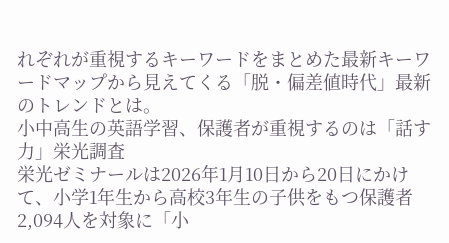れぞれが重視するキーワードをまとめた最新キーワードマップから見えてくる「脱・偏差値時代」最新のトレンドとは。
小中高生の英語学習、保護者が重視するのは「話す力」栄光調査
栄光ゼミナールは2026年1月10日から20日にかけて、小学1年生から高校3年生の子供をもつ保護者2,094人を対象に「小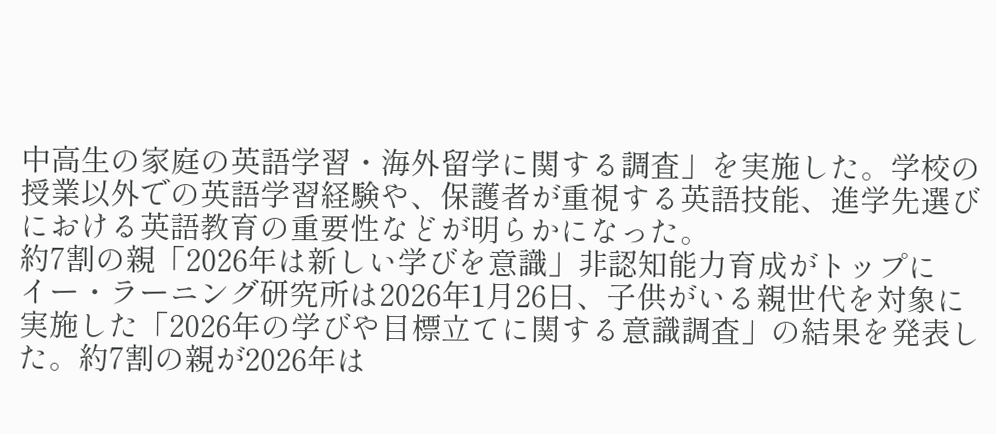中高生の家庭の英語学習・海外留学に関する調査」を実施した。学校の授業以外での英語学習経験や、保護者が重視する英語技能、進学先選びにおける英語教育の重要性などが明らかになった。
約7割の親「2026年は新しい学びを意識」非認知能力育成がトップに
イー・ラーニング研究所は2026年1月26日、子供がいる親世代を対象に実施した「2026年の学びや目標立てに関する意識調査」の結果を発表した。約7割の親が2026年は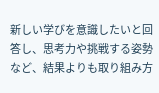新しい学びを意識したいと回答し、思考力や挑戦する姿勢など、結果よりも取り組み方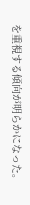を重視する傾向が明らかになった。